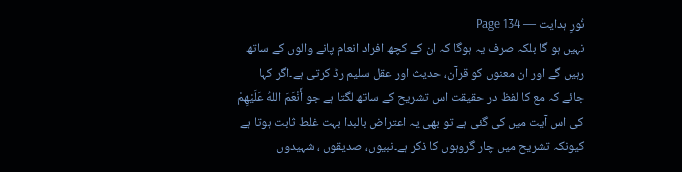نُورِ ہدایت — Page 134
نہیں ہو گا بلکہ صرف یہ ہوگا کہ ان کے کچھ افراد انعام پانے والوں کے ساتھ رہیں گے اور ان معنوں کو قرآن، حدیث اور عقل سلیم رڈ کرتی ہے۔اگر کہا جائے کہ مع کا لفظ در حقیقت اس تشریح کے ساتھ لگتا ہے جو أَنْعَمَ اللهُ عَلَيْهِمْ کی اس آیت میں کی گئی ہے تو بھی یہ اعتراض بالبدا بہت غلط ثابت ہوتا ہے کیونکہ تشریح میں چار گروہوں کا ذکر ہے۔نبیوں، صدیقوں ، شہیدوں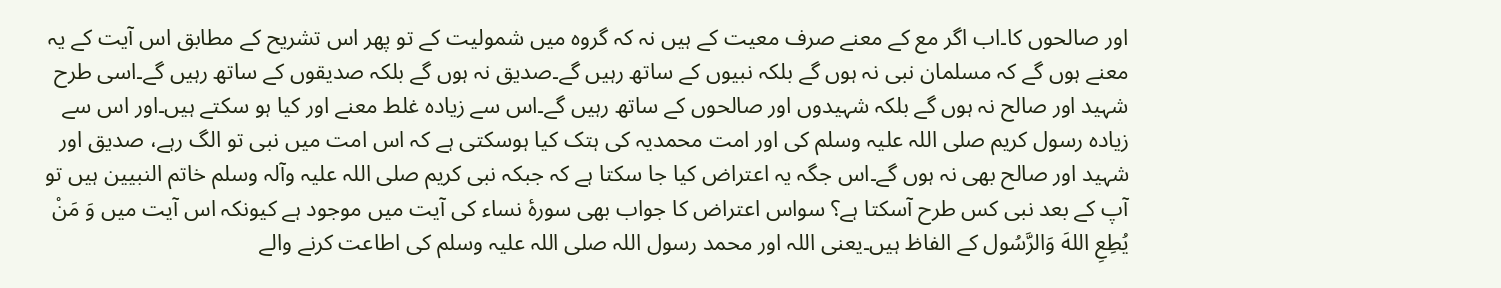اور صالحوں کا۔اب اگر مع کے معنے صرف معیت کے ہیں نہ کہ گروہ میں شمولیت کے تو پھر اس تشریح کے مطابق اس آیت کے یہ معنے ہوں گے کہ مسلمان نبی نہ ہوں گے بلکہ نبیوں کے ساتھ رہیں گے۔صدیق نہ ہوں گے بلکہ صدیقوں کے ساتھ رہیں گے۔اسی طرح شہید اور صالح نہ ہوں گے بلکہ شہیدوں اور صالحوں کے ساتھ رہیں گے۔اس سے زیادہ غلط معنے اور کیا ہو سکتے ہیں۔اور اس سے زیادہ رسول کریم صلی اللہ علیہ وسلم کی اور امت محمدیہ کی ہتک کیا ہوسکتی ہے کہ اس امت میں نبی تو الگ رہے، صدیق اور شہید اور صالح بھی نہ ہوں گے۔اس جگہ یہ اعتراض کیا جا سکتا ہے کہ جبکہ نبی کریم صلی اللہ علیہ وآلہ وسلم خاتم النبیین ہیں تو آپ کے بعد نبی کس طرح آسکتا ہے؟ سواس اعتراض کا جواب بھی سورۂ نساء کی آیت میں موجود ہے کیونکہ اس آیت میں وَ مَنْ يُطِعِ اللهَ وَالرَّسُول کے الفاظ ہیں۔یعنی اللہ اور محمد رسول اللہ صلی اللہ علیہ وسلم کی اطاعت کرنے والے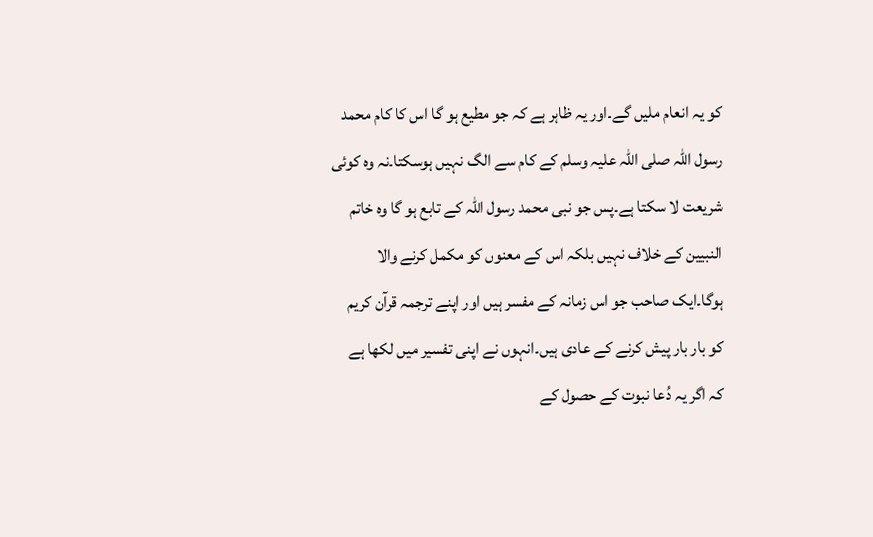کو یہ انعام ملیں گے۔اور یہ ظاہر ہے کہ جو مطیع ہو گا اس کا کام محمد رسول اللہ صلی اللہ علیہ وسلم کے کام سے الگ نہیں ہوسکتا۔نہ وہ کوئی شریعت لا سکتا ہے۔پس جو نبی محمد رسول اللہ کے تابع ہو گا وہ خاتم النبیین کے خلاف نہیں بلکہ اس کے معنوں کو مکمل کرنے والا ہوگا۔ایک صاحب جو اس زمانہ کے مفسر ہیں اور اپنے ترجمہ قرآن کریم کو بار بار پیش کرنے کے عادی ہیں۔انہوں نے اپنی تفسیر میں لکھا ہے کہ اگر یہ دُعا نبوت کے حصول کے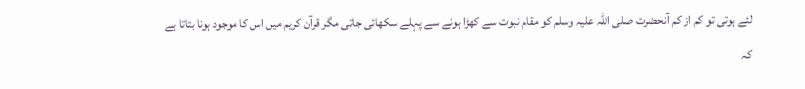لئے ہوتی تو کم از کم آنحضرت صلی اللہ علیہ وسلم کو مقام نبوت سے کھڑا ہونے سے پہلے سکھائی جاتی مگر قرآن کریم میں اس کا موجود ہونا بتاتا ہے کہ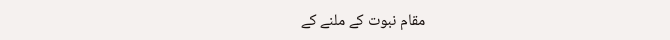مقام نبوت کے ملنے کے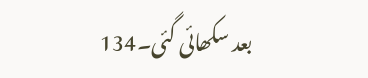بعد سکھائی گئی۔134